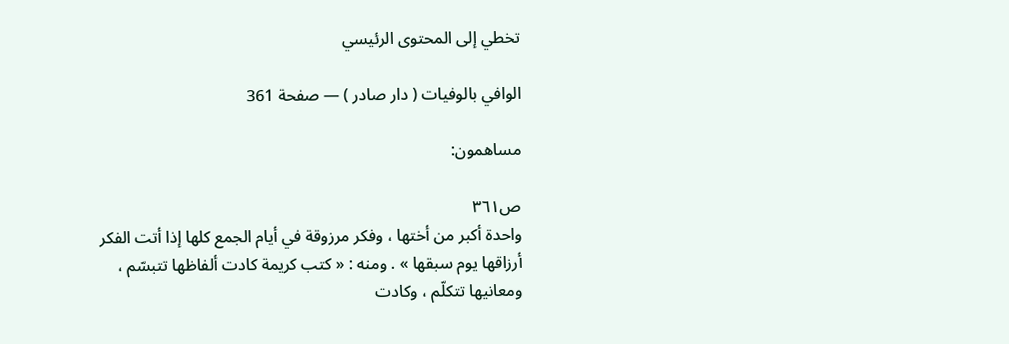تخطي إلى المحتوى الرئيسي

الوافي بالوفيات ( دار صادر ) — صفحة 361

مساهمون:

ص٣٦١
واحدة أكبر من أختها ، وفكر مرزوقة في أيام الجمع كلها إذا أتت الفكر أرزاقها يوم سبقها » . ومنه : « كتب كريمة كادت ألفاظها تتبسّم ، ومعانيها تتكلّم ، وكادت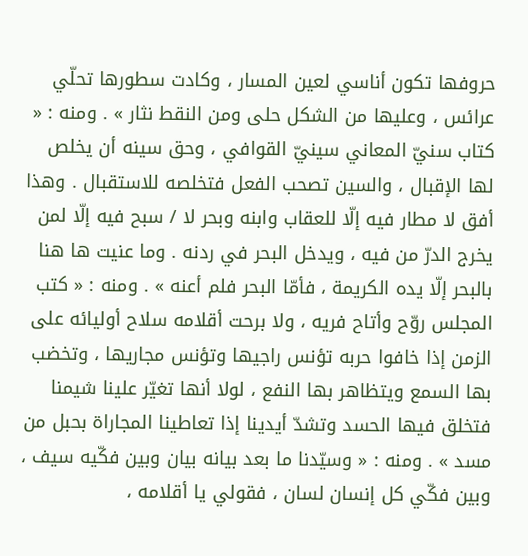حروفها تكون أناسي لعين المسار ، وكادت سطورها تحلّي عرائس ، وعليها من الشكل حلى ومن النقط نثار » . ومنه : « كتاب سنيّ المعاني سينيّ القوافي ، وحق سينه أن يخلص لها الإقبال ، والسين تصحب الفعل فتخلصه للاستقبال . وهذا أفق لا مطار فيه إلّا للعقاب وابنه وبحر لا / سبح فيه إلّا لمن يخرج الدرّ من فيه ، ويدخل البحر في ردنه . وما عنيت ها هنا بالبحر إلّا يده الكريمة ، فأمّا البحر فلم أعنه » . ومنه : « كتب المجلس روّح وأتاح فريه ، ولا برحت أقلامه سلاح أوليائه على الزمن إذا خافوا حربه تؤنس راجيها وتؤنس مجاريها ، وتخضب بها السمع ويتظاهر بها النفع ، لولا أنها تغيّر علينا شيمنا فتخلق فيها الحسد وتشدّ أيدينا إذا تعاطينا المجاراة بحبل من مسد » . ومنه : « وسيّدنا ما بعد بيانه بيان وبين فكّيه سيف ، وبين فكّي كل إنسان لسان ، فقولي يا أقلامه ،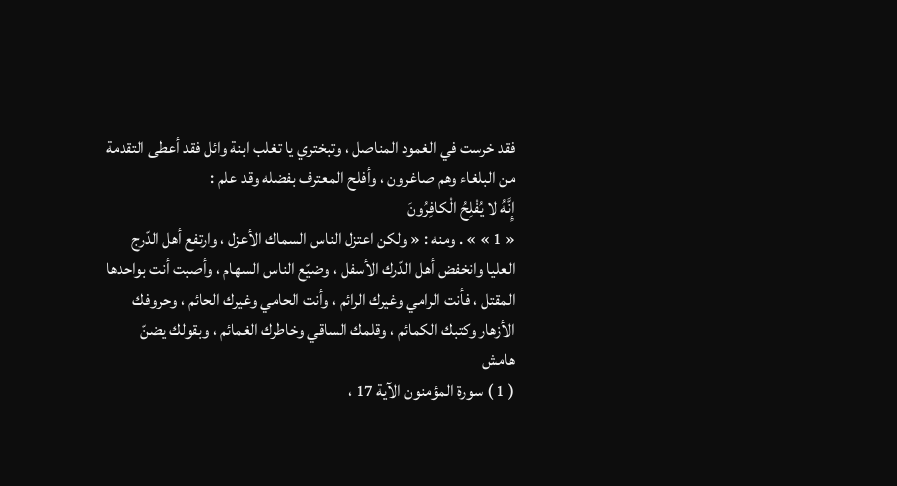فقد خرست في الغمود المناصل ، وتبختري يا تغلب ابنة وائل فقد أعطى التقدمة من البلغاء وهم صاغرون ، وأفلح المعترف بفضله وقد علم :
إِنَّهُ لا يُفْلِحُ الْكافِرُونَ
« 1 » » . ومنه : « ولكن اعتزل الناس السماك الأعزل ، وارتفع أهل الدّرج العليا وانخفض أهل الدّرك الأسفل ، وضيّع الناس السهام ، وأصبت أنت بواحدها المقتل ، فأنت الرامي وغيرك الرائم ، وأنت الحامي وغيرك الحائم ، وحروفك الأزهار وكتبك الكمائم ، وقلمك الساقي وخاطرك الغمائم ، وبقولك يضنّ
هامش
( 1 ) سورة المؤمنون الآية 17 ،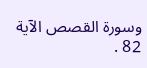وسورة القصص الآية 82 .